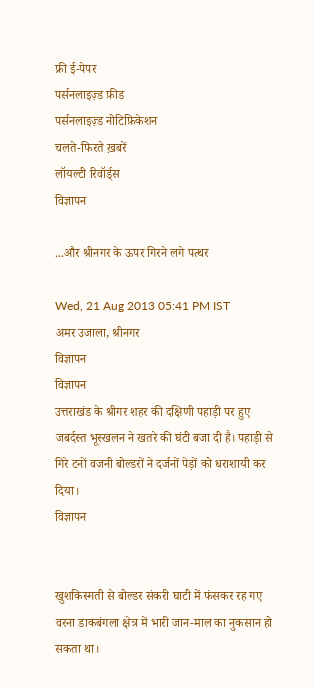फ्री ई-पेपर
पर्सनलाइज़्ड फ़ीड
पर्सनलाइज़्ड नोटिफ़िकेशन
चलते-फिरते ख़बरें
लॉयल्टी रिवॉर्ड्स
विज्ञापन

...और श्रीनगर के ऊपर गिरने लगे पत्थर

Wed, 21 Aug 2013 05:41 PM IST
अमर उजाला, श्रीनगर
विज्ञापन
विज्ञापन
उत्तराखंड के श्रीगर शहर की दक्षिणी पहाड़ी पर हुए जबर्दस्त भूस्खलन ने खतरे की घंटी बजा दी है। पहाड़ी से गिरे टनों वजनी बोल्डरों ने दर्जनों पेड़ों को धराशायी कर दिया।
विज्ञापन


खुशकिस्मती से बोल्डर संकरी घाटी में फंसकर रह गए वरना डाकबंगला क्षेत्र में भारी जान-माल का नुकसान हो सकता था।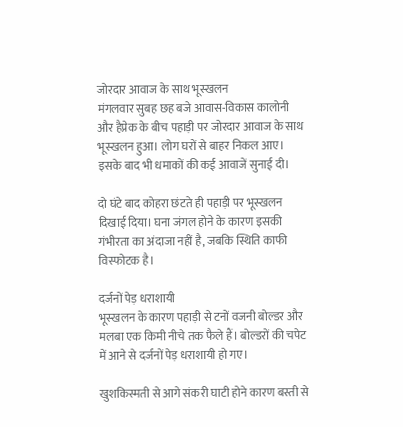जोरदार आवाज के साथ भूस्खलन
मंगलवार सुबह छह बजे आवास-विकास कालोनी और हैप्रेक के बीच पहाड़ी पर जोरदार आवाज के साथ भूस्खलन हुआ। लोग घरों से बाहर निकल आए। इसके बाद भी धमाकों की कई आवाजें सुनाई दी।

दो घंटे बाद कोहरा छंटते ही पहाड़ी पर भूस्खलन दिखाई दिया। घना जंगल होने के कारण इसकी गंभीरता का अंदाजा नहीं है, जबकि स्थिति काफी विस्फोटक है।

दर्जनों पेड़ धराशायी
भूस्खलन के कारण पहाड़ी से टनों वजनी बोल्डर और मलबा एक किमी नीचे तक फैले हैं। बोल्डरों की चपेट में आने से दर्जनों पेड़ धराशायी हो गए।

खुशकिस्मती से आगे संकरी घाटी होने कारण बस्ती से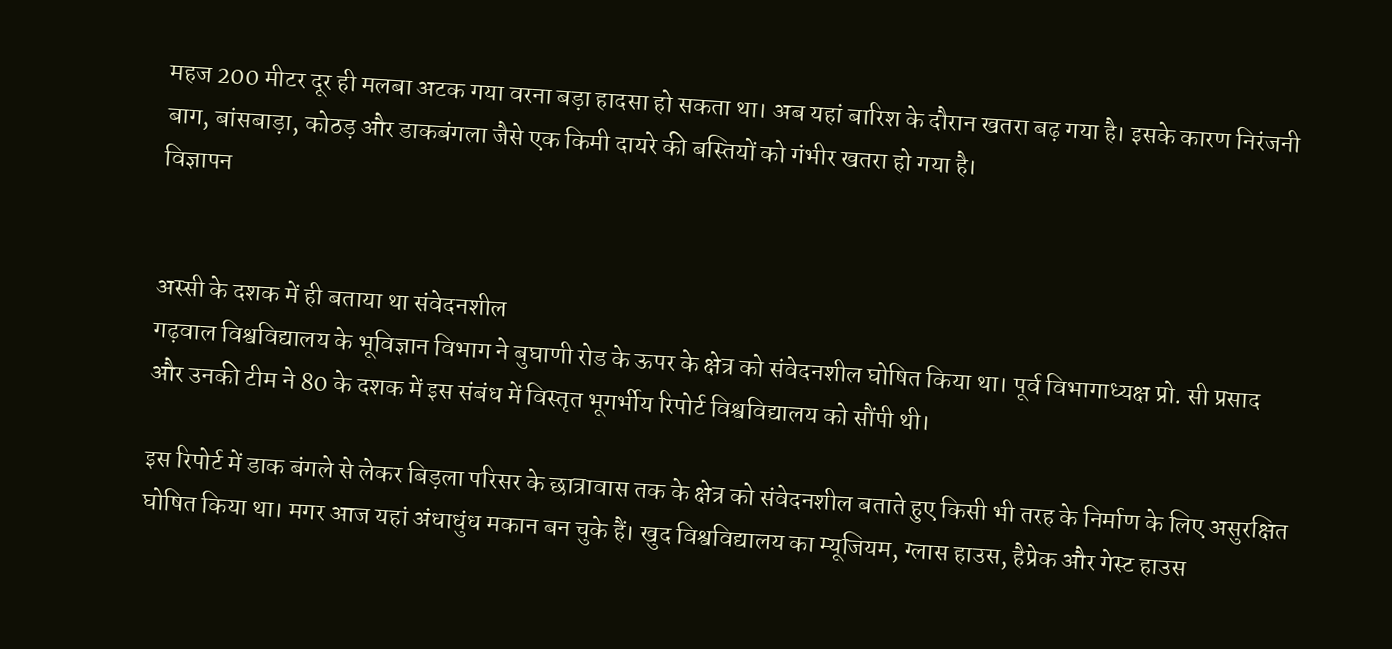महज 200 मीटर दूर ही मलबा अटक गया वरना बड़ा हादसा हो सकता था। अब यहां बारिश के दौरान खतरा बढ़ गया है। इसके कारण निरंजनी बाग, बांसबाड़ा, कोठड़ और डाकबंगला जैसे एक किमी दायरे की बस्तियों को गंभीर खतरा हो गया है।
विज्ञापन


अस्सी के दशक में ही बताया था संवेदनशील
गढ़वाल विश्वविद्यालय के भूविज्ञान विभाग ने बुघाणी रोड के ऊपर के क्षेत्र को संवेदनशील घोषित किया था। पूर्व विभागाध्यक्ष प्रो. सी प्रसाद और उनकी टीम ने 80 के दशक में इस संबंध में विस्तृत भूगर्भीय रिपोर्ट विश्वविद्यालय को सौंपी थी।

इस रिपोर्ट में डाक बंगले से लेकर बिड़ला परिसर के छात्रावास तक के क्षेत्र को संवेदनशील बताते हुए किसी भी तरह के निर्माण के लिए असुरक्षित घोषित किया था। मगर आज यहां अंधाधुंध मकान बन चुके हैं। खुद विश्वविद्यालय का म्यूजियम, ग्लास हाउस, हैप्रेक और गेस्ट हाउस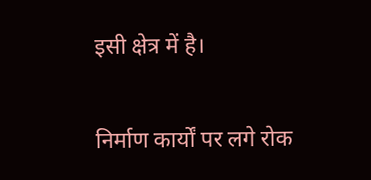इसी क्षेत्र में है।

निर्माण कार्यों पर लगे रोक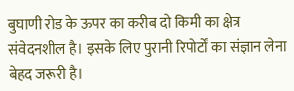बुघाणी रोड के ऊपर का करीब दो किमी का क्षेत्र संवेदनशील है। इसके लिए पुरानी रिपोर्टों का संज्ञान लेना बेहद जरूरी है।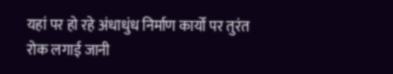यहां पर हो रहे अंधाधुंध निर्माण कार्यों पर तुरंत रोक लगाई जानी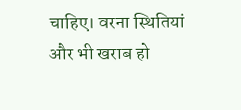चाहिए। वरना स्थितियां और भी खराब हो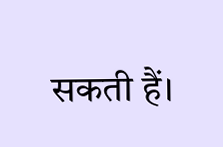सकती हैं।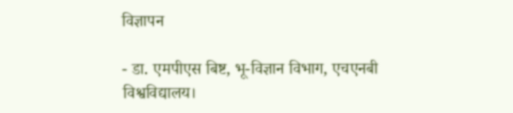विज्ञापन

- डा. एमपीएस बिष्ट, भू-विज्ञान विभाग, एचएनबी विश्वविद्यालय।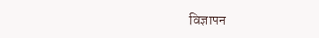विज्ञापन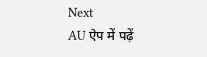Next
AU ऐप में पढ़ें